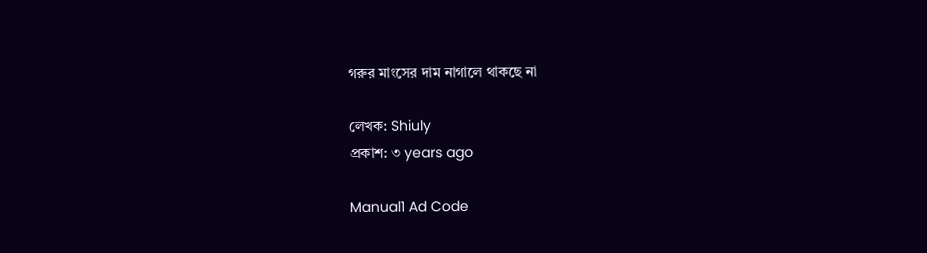গরুর মাংসের দাম নাগালে থাকছে না

লেখক: Shiuly
প্রকাশ: ৩ years ago

Manual1 Ad Code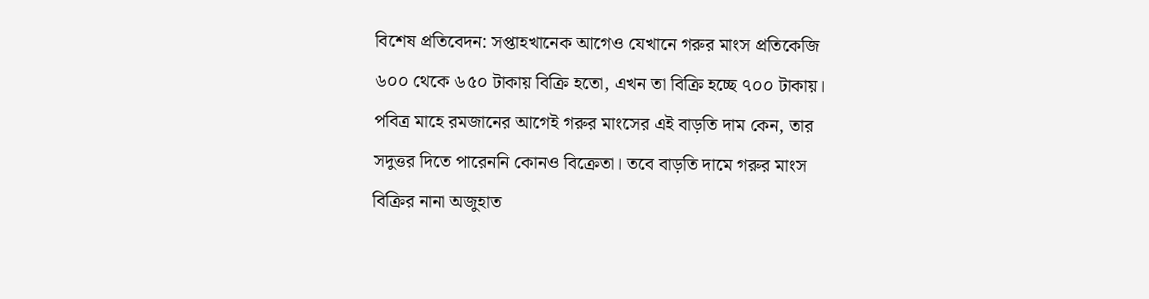বিশেষ প্রতিবেদন: সপ্তাহখানেক আগেও যেখানে গরুর মাংস প্রতিকেজি
৬০০ থেকে ৬৫০ টাকায় বিক্রি হতো, এখন তা বিক্রি হচ্ছে ৭০০ টাকায়।
পবিত্র মাহে রমজানের আগেই গরুর মাংসের এই বাড়তি দাম কেন, তার
সদুত্তর দিতে পারেননি কোনও বিক্রেতা। তবে বাড়তি দামে গরুর মাংস
বিক্রির নানা অজুহাত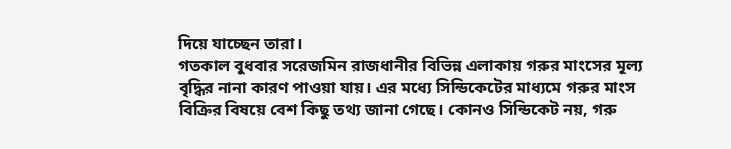দিয়ে যাচ্ছেন তারা।
গতকাল বুধবার সরেজমিন রাজধানীর বিভিন্ন এলাকায় গরুর মাংসের মূল্য
বৃদ্ধির নানা কারণ পাওয়া যায়। এর মধ্যে সিন্ডিকেটের মাধ্যমে গরুর মাংস
বিক্রির বিষয়ে বেশ কিছু তথ্য জানা গেছে। কোনও সিন্ডিকেট নয়, গরু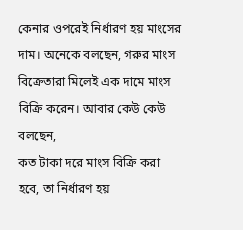কেনার ওপরেই নির্ধারণ হয় মাংসের দাম। অনেকে বলছেন, গরুর মাংস
বিক্রেতারা মিলেই এক দামে মাংস বিক্রি করেন। আবার কেউ কেউ বলছেন,
কত টাকা দরে মাংস বিক্রি করা হবে, তা নির্ধারণ হয়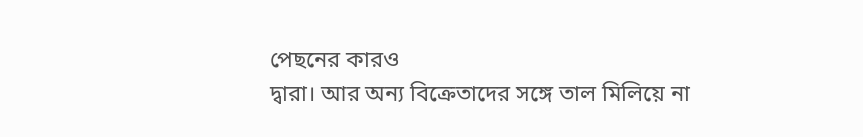পেছনের কারও
দ্বারা। আর অন্য বিক্রেতাদের সঙ্গে তাল মিলিয়ে না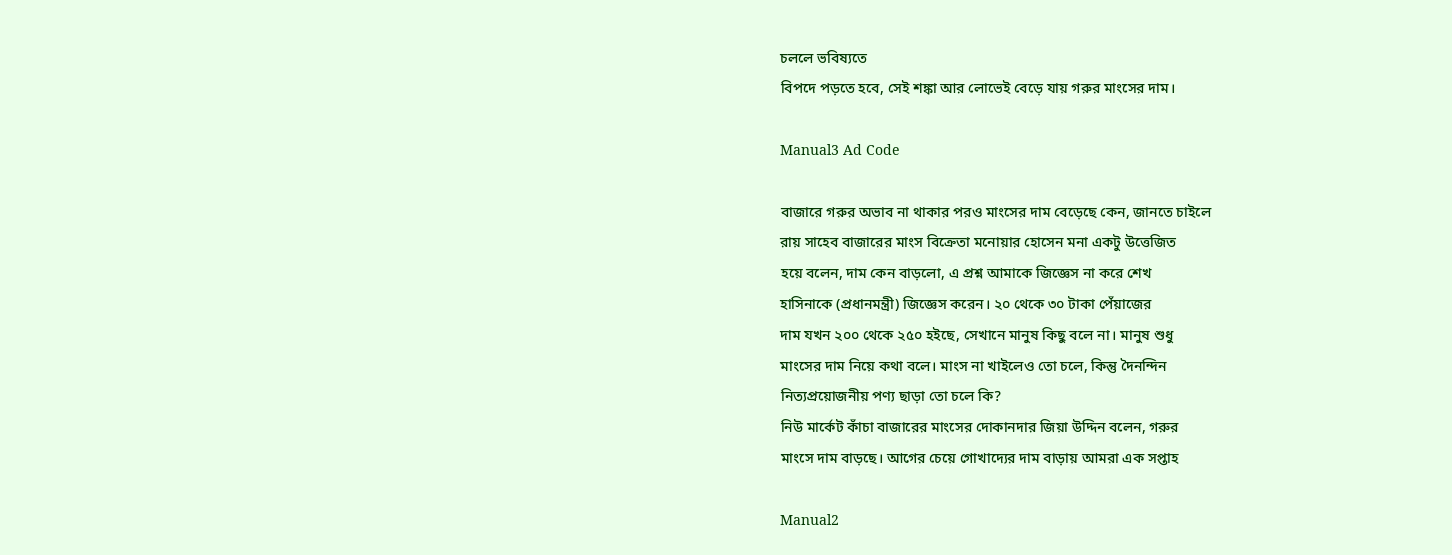চললে ভবিষ্যতে
বিপদে পড়তে হবে, সেই শঙ্কা আর লোভেই বেড়ে যায় গরুর মাংসের দাম।

Manual3 Ad Code

বাজারে গরুর অভাব না থাকার পরও মাংসের দাম বেড়েছে কেন, জানতে চাইলে
রায় সাহেব বাজারের মাংস বিক্রেতা মনোয়ার হোসেন মনা একটু উত্তেজিত
হয়ে বলেন, দাম কেন বাড়লো, এ প্রশ্ন আমাকে জিজ্ঞেস না করে শেখ
হাসিনাকে (প্রধানমন্ত্রী) জিজ্ঞেস করেন। ২০ থেকে ৩০ টাকা পেঁয়াজের
দাম যখন ২০০ থেকে ২৫০ হইছে, সেখানে মানুষ কিছু বলে না। মানুষ শুধু
মাংসের দাম নিয়ে কথা বলে। মাংস না খাইলেও তো চলে, কিন্তু দৈনন্দিন
নিত্যপ্রয়োজনীয় পণ্য ছাড়া তো চলে কি?
নিউ মার্কেট কাঁচা বাজারের মাংসের দোকানদার জিয়া উদ্দিন বলেন, গরুর
মাংসে দাম বাড়ছে। আগের চেয়ে গোখাদ্যের দাম বাড়ায় আমরা এক সপ্তাহ

Manual2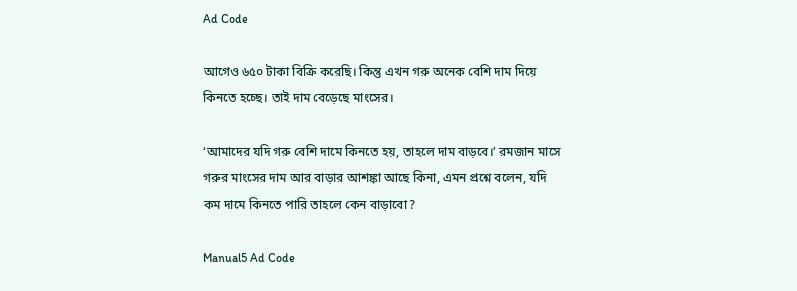Ad Code

আগেও ৬৫০ টাকা বিক্রি করেছি। কিন্তু এখন গরু অনেক বেশি দাম দিয়ে
কিনতে হচ্ছে। তাই দাম বেড়েছে মাংসের।

‘আমাদের যদি গরু বেশি দামে কিনতে হয়, তাহলে দাম বাড়বে।’ রমজান মাসে
গরুর মাংসের দাম আর বাড়ার আশঙ্কা আছে কিনা, এমন প্রশ্নে বলেন, যদি
কম দামে কিনতে পারি তাহলে কেন বাড়াবো?

Manual5 Ad Code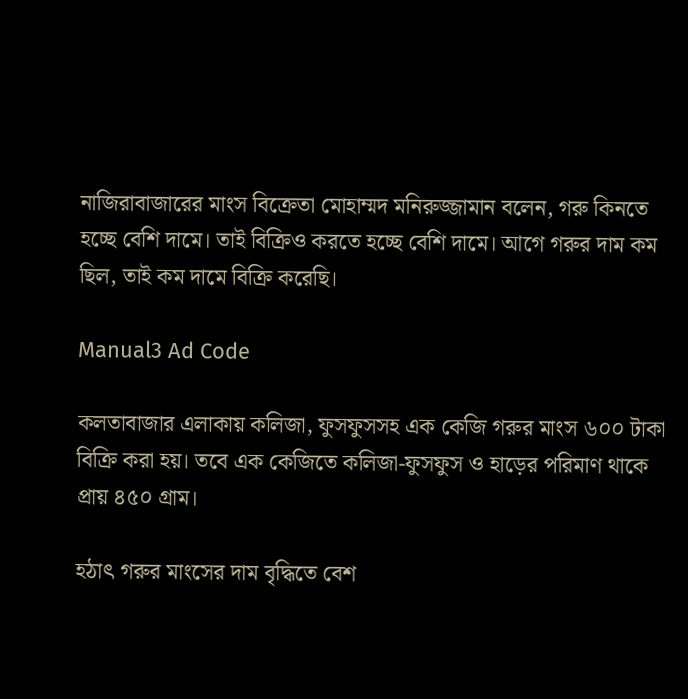নাজিরাবাজারের মাংস বিক্রেতা মোহাম্মদ মনিরুজ্জামান বলেন, গরু কিনতে
হচ্ছে বেশি দামে। তাই বিক্রিও করতে হচ্ছে বেশি দামে। আগে গরুর দাম কম
ছিল, তাই কম দামে বিক্রি করেছি।

Manual3 Ad Code

কলতাবাজার এলাকায় কলিজা, ফুসফুসসহ এক কেজি গরুর মাংস ৬০০ টাকা
বিক্রি করা হয়। তবে এক কেজিতে কলিজা-ফুসফুস ও হাড়ের পরিমাণ থাকে
প্রায় ৪৫০ গ্রাম।

হঠাৎ গরুর মাংসের দাম বৃদ্ধিতে বেশ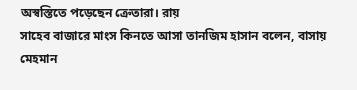অস্বস্তিতে পড়েছেন ক্রেতারা। রায়
সাহেব বাজারে মাংস কিনতে আসা তানজিম হাসান বলেন, বাসায় মেহমান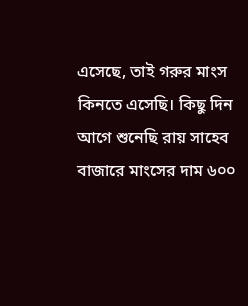এসেছে, তাই গরুর মাংস কিনতে এসেছি। কিছু দিন আগে শুনেছি রায় সাহেব
বাজারে মাংসের দাম ৬০০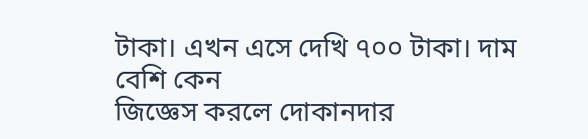টাকা। এখন এসে দেখি ৭০০ টাকা। দাম বেশি কেন
জিজ্ঞেস করলে দোকানদার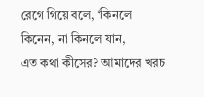রেগে গিয়ে বলে, ‘কিনলে কিনেন, না কিনলে যান,
এত কথা কীসের? আমাদের খরচ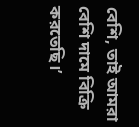বেশি, তাই আমরা বেশি দামে বিক্রি
করতেছি।’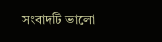সংবাদটি ভালো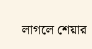লাগলে শেয়ার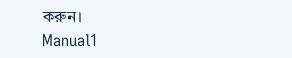করুন।
Manual1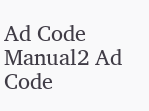Ad Code
Manual2 Ad Code